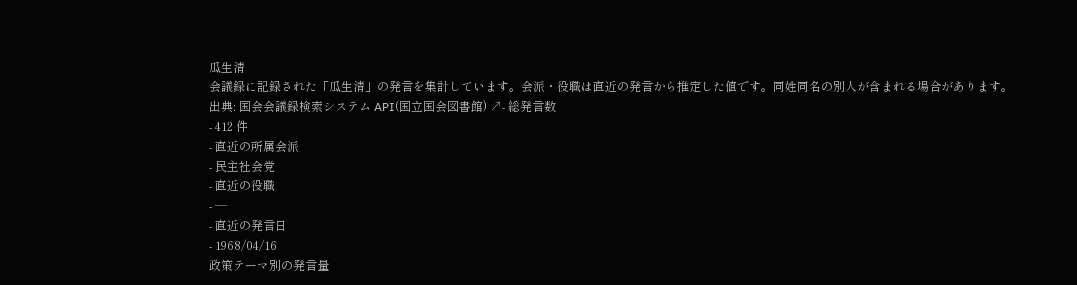瓜生清
会議録に記録された「瓜生清」の発言を集計しています。会派・役職は直近の発言から推定した値です。同姓同名の別人が含まれる場合があります。
出典: 国会会議録検索システム API(国立国会図書館) ↗- 総発言数
- 412 件
- 直近の所属会派
- 民主社会党
- 直近の役職
- —
- 直近の発言日
- 1968/04/16
政策テーマ別の発言量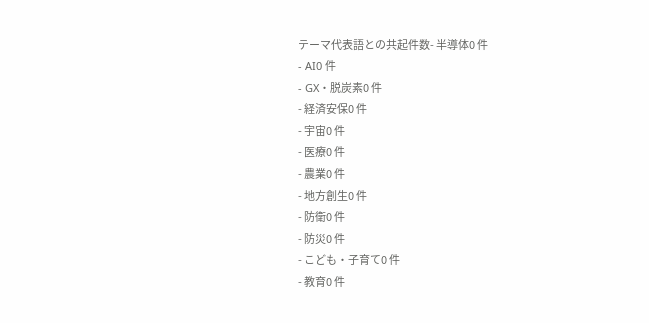テーマ代表語との共起件数- 半導体0 件
- AI0 件
- GX・脱炭素0 件
- 経済安保0 件
- 宇宙0 件
- 医療0 件
- 農業0 件
- 地方創生0 件
- 防衛0 件
- 防災0 件
- こども・子育て0 件
- 教育0 件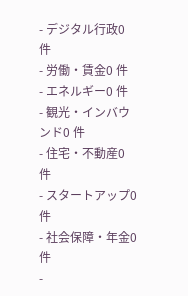- デジタル行政0 件
- 労働・賃金0 件
- エネルギー0 件
- 観光・インバウンド0 件
- 住宅・不動産0 件
- スタートアップ0 件
- 社会保障・年金0 件
-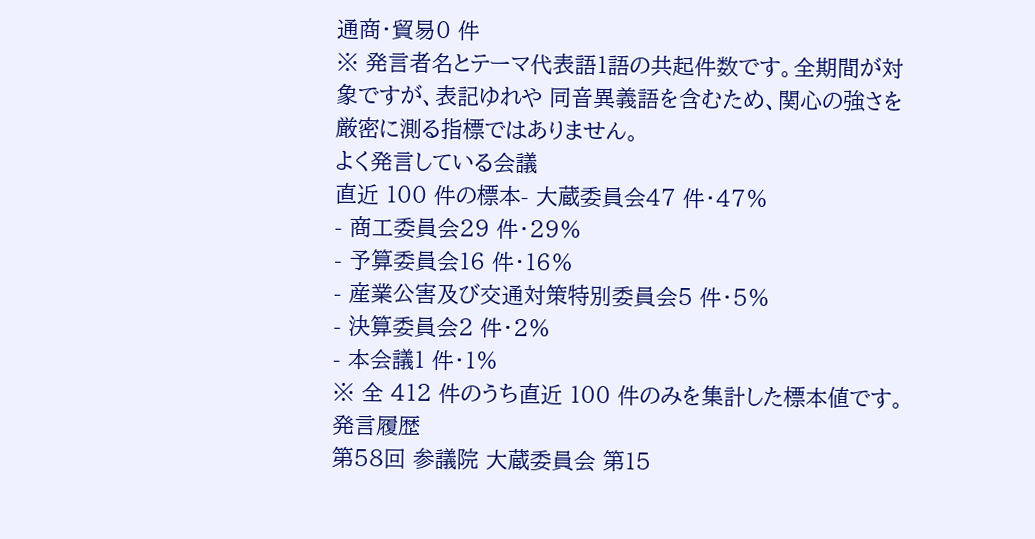通商・貿易0 件
※ 発言者名とテーマ代表語1語の共起件数です。全期間が対象ですが、表記ゆれや 同音異義語を含むため、関心の強さを厳密に測る指標ではありません。
よく発言している会議
直近 100 件の標本- 大蔵委員会47 件・47%
- 商工委員会29 件・29%
- 予算委員会16 件・16%
- 産業公害及び交通対策特別委員会5 件・5%
- 決算委員会2 件・2%
- 本会議1 件・1%
※ 全 412 件のうち直近 100 件のみを集計した標本値です。
発言履歴
第58回 参議院 大蔵委員会 第15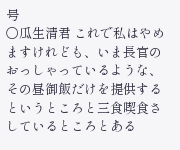号
○瓜生清君 これで私はやめますけれども、いま長官のおっしゃっているような、その昼御飯だけを提供するというところと三食喫食さしているところとある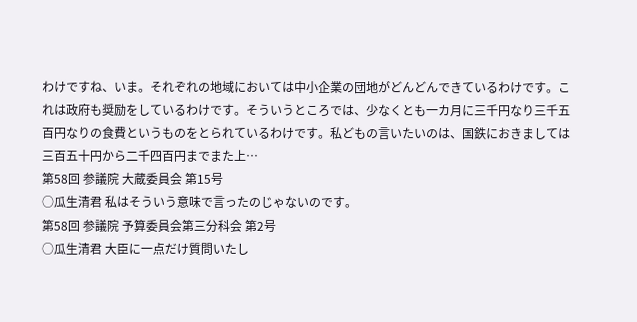わけですね、いま。それぞれの地域においては中小企業の団地がどんどんできているわけです。これは政府も奨励をしているわけです。そういうところでは、少なくとも一カ月に三千円なり三千五百円なりの食費というものをとられているわけです。私どもの言いたいのは、国鉄におきましては三百五十円から二千四百円までまた上…
第58回 参議院 大蔵委員会 第15号
○瓜生清君 私はそういう意味で言ったのじゃないのです。
第58回 参議院 予算委員会第三分科会 第2号
○瓜生清君 大臣に一点だけ質問いたし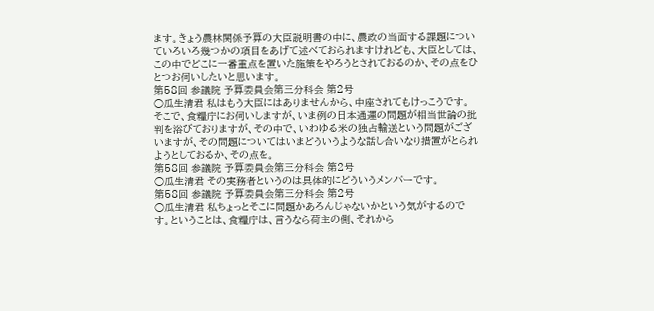ます。きょう農林関係予算の大臣説明書の中に、農政の当面する課題についていろいろ幾つかの項目をあげて述べておられますけれども、大臣としては、この中でどこに一番重点を置いた施策をやろうとされておるのか、その点をひとつお伺いしたいと思います。
第58回 参議院 予算委員会第三分科会 第2号
○瓜生清君 私はもう大臣にはありませんから、中座されてもけっこうです。 そこで、食糧庁にお伺いしますが、いま例の日本通運の問題が相当世論の批判を浴びておりますが、その中で、いわゆる米の独占輸送という問題がございますが、その問題についてはいまどういうような話し合いなり措置がとられようとしておるか、その点を。
第58回 参議院 予算委員会第三分科会 第2号
○瓜生清君 その実務者というのは具体的にどういうメンバーです。
第58回 参議院 予算委員会第三分科会 第2号
○瓜生清君 私ちょっとそこに問題かあろんじゃないかという気がするのです。ということは、食糧庁は、言うなら荷主の側、それから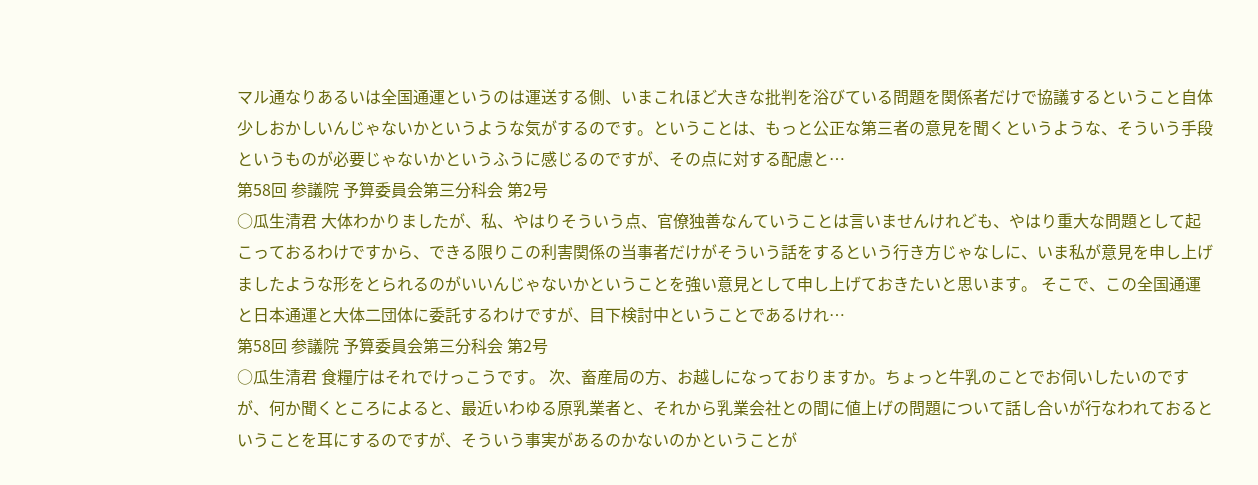マル通なりあるいは全国通運というのは運送する側、いまこれほど大きな批判を浴びている問題を関係者だけで協議するということ自体少しおかしいんじゃないかというような気がするのです。ということは、もっと公正な第三者の意見を聞くというような、そういう手段というものが必要じゃないかというふうに感じるのですが、その点に対する配慮と…
第58回 参議院 予算委員会第三分科会 第2号
○瓜生清君 大体わかりましたが、私、やはりそういう点、官僚独善なんていうことは言いませんけれども、やはり重大な問題として起こっておるわけですから、できる限りこの利害関係の当事者だけがそういう話をするという行き方じゃなしに、いま私が意見を申し上げましたような形をとられるのがいいんじゃないかということを強い意見として申し上げておきたいと思います。 そこで、この全国通運と日本通運と大体二団体に委託するわけですが、目下検討中ということであるけれ…
第58回 参議院 予算委員会第三分科会 第2号
○瓜生清君 食糧庁はそれでけっこうです。 次、畜産局の方、お越しになっておりますか。ちょっと牛乳のことでお伺いしたいのですが、何か聞くところによると、最近いわゆる原乳業者と、それから乳業会社との間に値上げの問題について話し合いが行なわれておるということを耳にするのですが、そういう事実があるのかないのかということが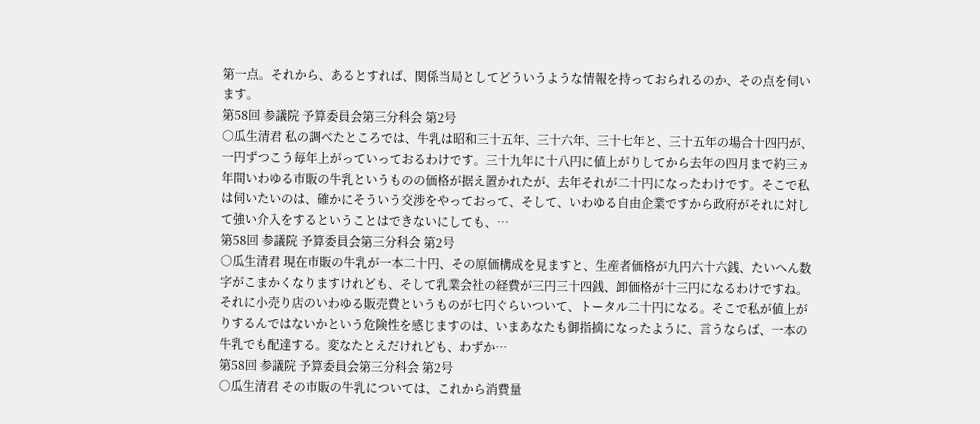第一点。それから、あるとすれば、関係当局としてどういうような情報を持っておられるのか、その点を伺います。
第58回 参議院 予算委員会第三分科会 第2号
○瓜生清君 私の調べたところでは、牛乳は昭和三十五年、三十六年、三十七年と、三十五年の場合十四円が、一円ずつこう毎年上がっていっておるわけです。三十九年に十八円に値上がりしてから去年の四月まで約三ヵ年間いわゆる市販の牛乳というものの価格が据え置かれたが、去年それが二十円になったわけです。そこで私は伺いたいのは、確かにそういう交渉をやっておって、そして、いわゆる自由企業ですから政府がそれに対して強い介入をするということはできないにしても、…
第58回 参議院 予算委員会第三分科会 第2号
○瓜生清君 現在市販の牛乳が一本二十円、その原価構成を見ますと、生産者価格が九円六十六銭、たいへん数字がこまかくなりますけれども、そして乳業会社の経費が三円三十四銭、卸価格が十三円になるわけですね。それに小売り店のいわゆる販売費というものが七円ぐらいついて、トータル二十円になる。そこで私が値上がりするんではないかという危険性を感じますのは、いまあなたも御指摘になったように、言うならば、一本の牛乳でも配達する。変なたとえだけれども、わずか…
第58回 参議院 予算委員会第三分科会 第2号
○瓜生清君 その市販の牛乳については、これから消費量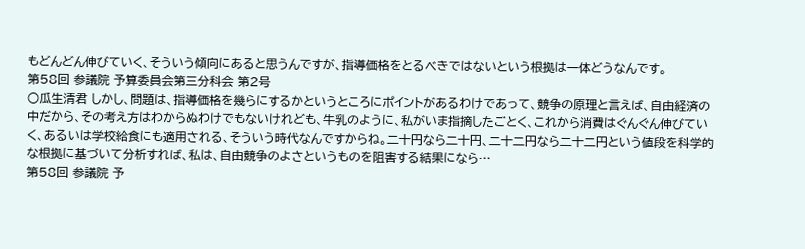もどんどん伸びていく、そういう傾向にあると思うんですが、指導価格をとるべきではないという根拠は一体どうなんです。
第58回 参議院 予算委員会第三分科会 第2号
○瓜生清君 しかし、問題は、指導価格を幾らにするかというところにポイントがあるわけであって、競争の原理と言えば、自由経済の中だから、その考え方はわからぬわけでもないけれども、牛乳のように、私がいま指摘したごとく、これから消費はぐんぐん伸びていく、あるいは学校給食にも適用される、そういう時代なんですからね。二十円なら二十円、二十二円なら二十二円という値段を科学的な根拠に基づいて分析すれば、私は、自由競争のよさというものを阻害する結果になら…
第58回 参議院 予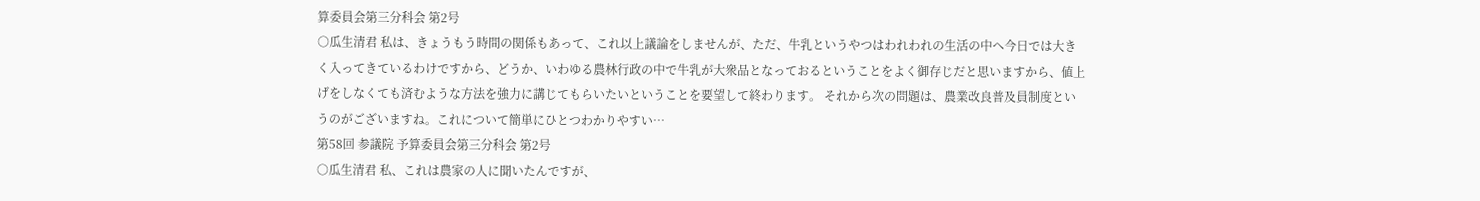算委員会第三分科会 第2号
○瓜生清君 私は、きょうもう時間の関係もあって、これ以上議論をしませんが、ただ、牛乳というやつはわれわれの生活の中へ今日では大きく入ってきているわけですから、どうか、いわゆる農林行政の中で牛乳が大衆品となっておるということをよく御存じだと思いますから、値上げをしなくても済むような方法を強力に講じてもらいたいということを要望して終わります。 それから次の問題は、農業改良普及員制度というのがございますね。これについて簡単にひとつわかりやすい…
第58回 参議院 予算委員会第三分科会 第2号
○瓜生清君 私、これは農家の人に聞いたんですが、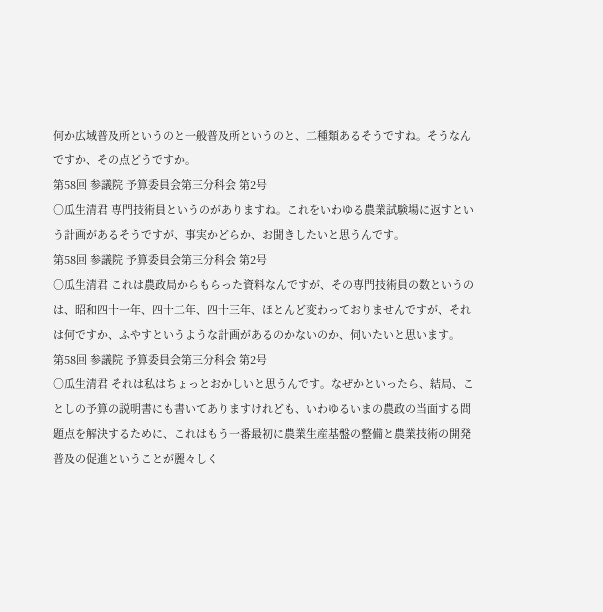何か広域普及所というのと一般普及所というのと、二種類あるそうですね。そうなんですか、その点どうですか。
第58回 参議院 予算委員会第三分科会 第2号
○瓜生清君 専門技術員というのがありますね。これをいわゆる農業試験場に返すという計画があるそうですが、事実かどらか、お聞きしたいと思うんです。
第58回 参議院 予算委員会第三分科会 第2号
○瓜生清君 これは農政局からもらった資料なんですが、その専門技術員の数というのは、昭和四十一年、四十二年、四十三年、ほとんど変わっておりませんですが、それは何ですか、ふやすというような計画があるのかないのか、伺いたいと思います。
第58回 参議院 予算委員会第三分科会 第2号
○瓜生清君 それは私はちょっとおかしいと思うんです。なぜかといったら、結局、ことしの予算の説明書にも書いてありますけれども、いわゆるいまの農政の当面する問題点を解決するために、これはもう一番最初に農業生産基盤の整備と農業技術の開発普及の促進ということが麗々しく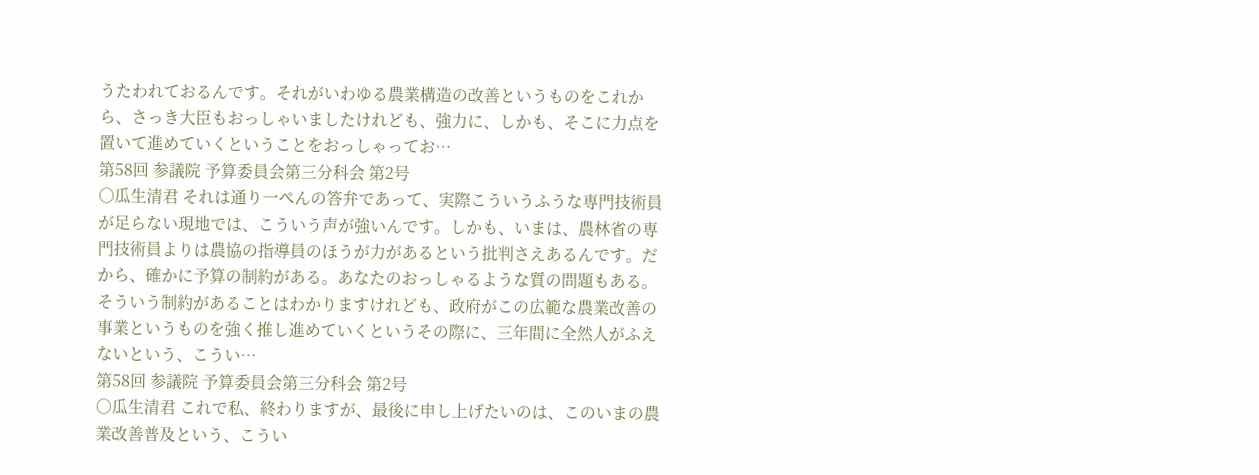うたわれておるんです。それがいわゆる農業構造の改善というものをこれから、さっき大臣もおっしゃいましたけれども、強力に、しかも、そこに力点を置いて進めていくということをおっしゃってお…
第58回 参議院 予算委員会第三分科会 第2号
○瓜生清君 それは通り一ぺんの答弁であって、実際こういうふうな専門技術員が足らない現地では、こういう声が強いんです。しかも、いまは、農林省の専門技術員よりは農協の指導員のほうが力があるという批判さえあるんです。だから、確かに予算の制約がある。あなたのおっしゃるような質の問題もある。そういう制約があることはわかりますけれども、政府がこの広範な農業改善の事業というものを強く推し進めていくというその際に、三年間に全然人がふえないという、こうい…
第58回 参議院 予算委員会第三分科会 第2号
○瓜生清君 これで私、終わりますが、最後に申し上げたいのは、このいまの農業改善普及という、こうい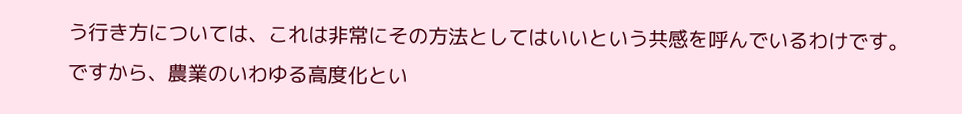う行き方については、これは非常にその方法としてはいいという共感を呼んでいるわけです。ですから、農業のいわゆる高度化とい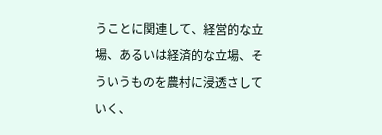うことに関連して、経営的な立場、あるいは経済的な立場、そういうものを農村に浸透さしていく、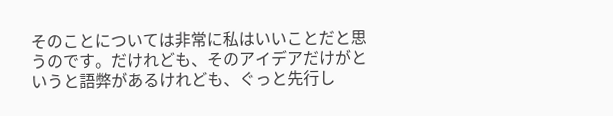そのことについては非常に私はいいことだと思うのです。だけれども、そのアイデアだけがというと語弊があるけれども、ぐっと先行し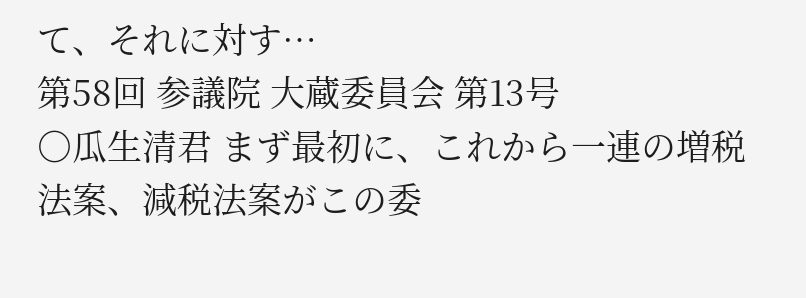て、それに対す…
第58回 参議院 大蔵委員会 第13号
○瓜生清君 まず最初に、これから一連の増税法案、減税法案がこの委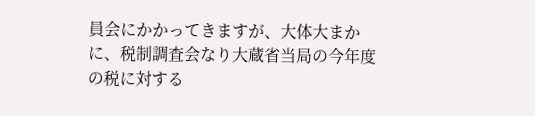員会にかかってきますが、大体大まかに、税制調査会なり大蔵省当局の今年度の税に対する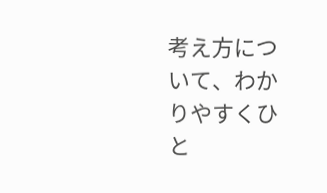考え方について、わかりやすくひと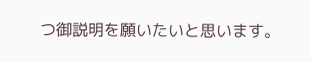つ御説明を願いたいと思います。